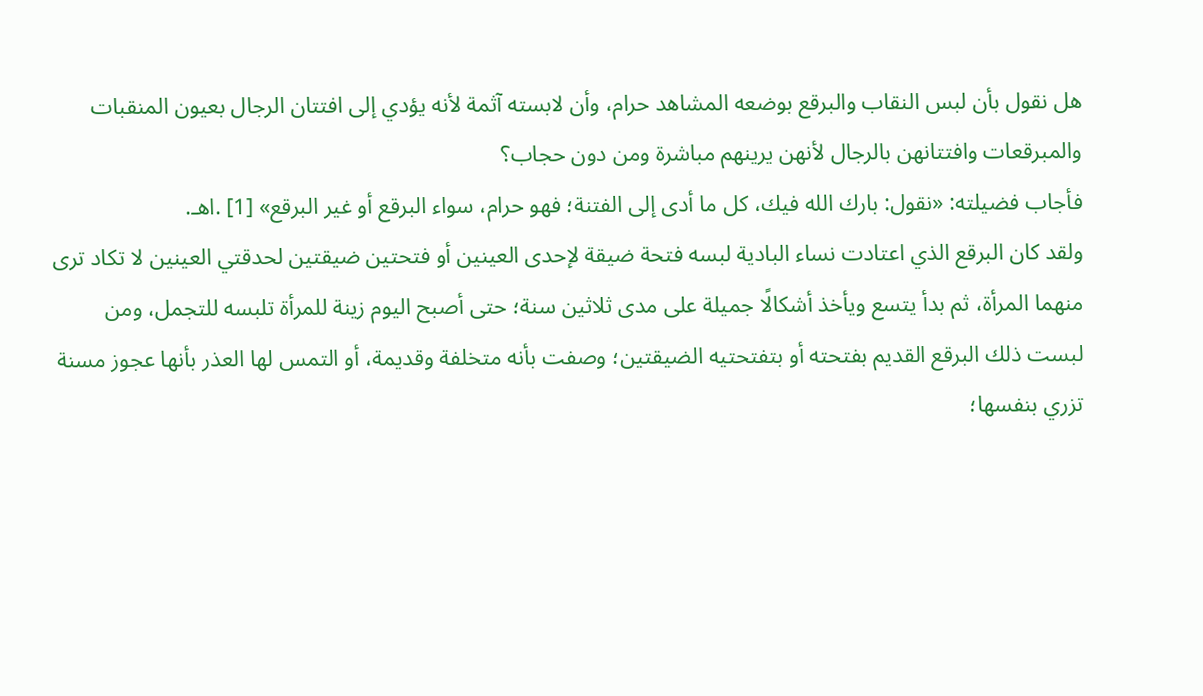هل نقول بأن لبس النقاب والبرقع بوضعه المشاهد حرام، وأن لابسته آثمة لأنه يؤدي إلى افتتان الرجال بعيون المنقبات والمبرقعات وافتتانهن بالرجال لأنهن يرينهم مباشرة ومن دون حجاب؟
فأجاب فضيلته: «نقول: بارك الله فيك، كل ما أدى إلى الفتنة؛ فهو حرام، سواء البرقع أو غير البرقع» [1] .اهـ.
ولقد كان البرقع الذي اعتادت نساء البادية لبسه فتحة ضيقة لإحدى العينين أو فتحتين ضيقتين لحدقتي العينين لا تكاد ترى منهما المرأة، ثم بدأ يتسع ويأخذ أشكالًا جميلة على مدى ثلاثين سنة؛ حتى أصبح اليوم زينة للمرأة تلبسه للتجمل، ومن لبست ذلك البرقع القديم بفتحته أو بتفتحتيه الضيقتين؛ وصفت بأنه متخلفة وقديمة، أو التمس لها العذر بأنها عجوز مسنة تزري بنفسها؛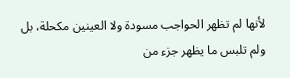لأنها لم تظهر الحواجب مسودة ولا العينين مكحلة، بل ولم تلبس ما يظهر جزء من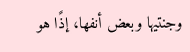وجنتيها وبعض أنفها، إذًا هو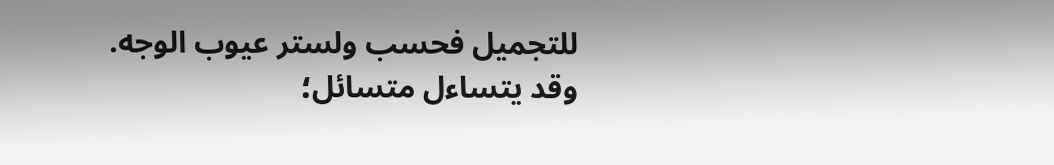للتجميل فحسب ولستر عيوب الوجه.
وقد يتساءل متسائل؛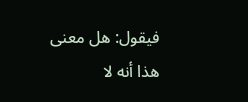فيقول: هل معنى هذا أنه لا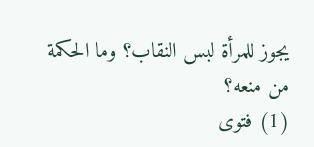يجوز للمرأة لبس النقاب؟ وما الحكمة من منعه؟
(1) فتوى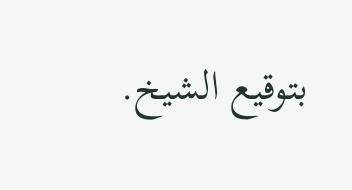بتوقيع الشيخ.